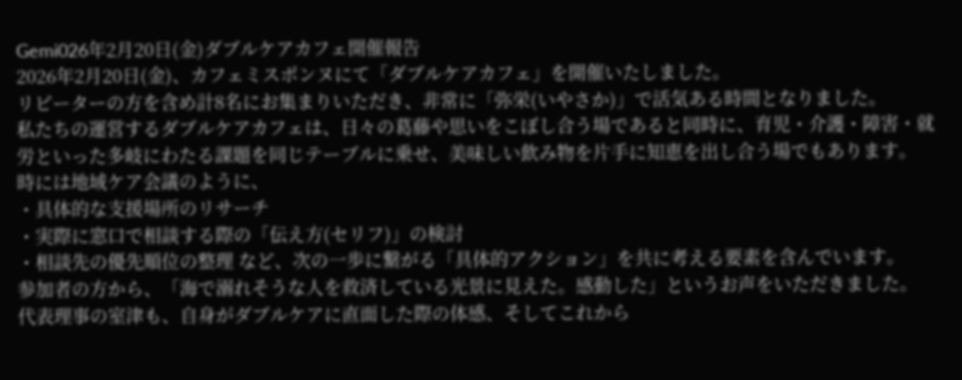Gemi026年2月20日(金)ダブルケアカフェ開催報告
2026年2月20日(金)、カフェミスポンヌにて「ダブルケアカフェ」を開催いたしました。
リピーターの方を含め計8名にお集まりいただき、非常に「弥栄(いやさか)」で活気ある時間となりました。
私たちの運営するダブルケアカフェは、日々の葛藤や思いをこぼし合う場であると同時に、育児・介護・障害・就労といった多岐にわたる課題を同じテーブルに乗せ、美味しい飲み物を片手に知恵を出し合う場でもあります。
時には地域ケア会議のように、
・具体的な支援場所のリサーチ
・実際に窓口で相談する際の「伝え方(セリフ)」の検討
・相談先の優先順位の整理 など、次の一歩に繋がる「具体的アクション」を共に考える要素を含んでいます。
参加者の方から、「海で溺れそうな人を救済している光景に見えた。感動した」というお声をいただきました。
代表理事の室津も、自身がダブルケアに直面した際の体感、そしてこれから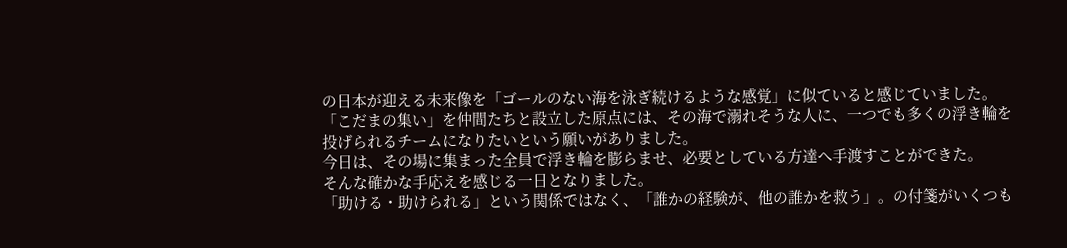の日本が迎える未来像を「ゴールのない海を泳ぎ続けるような感覚」に似ていると感じていました。
「こだまの集い」を仲間たちと設立した原点には、その海で溺れそうな人に、一つでも多くの浮き輪を投げられるチームになりたいという願いがありました。
今日は、その場に集まった全員で浮き輪を膨らませ、必要としている方達へ手渡すことができた。
そんな確かな手応えを感じる一日となりました。
「助ける・助けられる」という関係ではなく、「誰かの経験が、他の誰かを救う」。の付箋がいくつも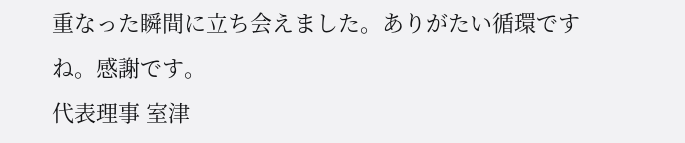重なった瞬間に立ち会えました。ありがたい循環ですね。感謝です。
代表理事 室津